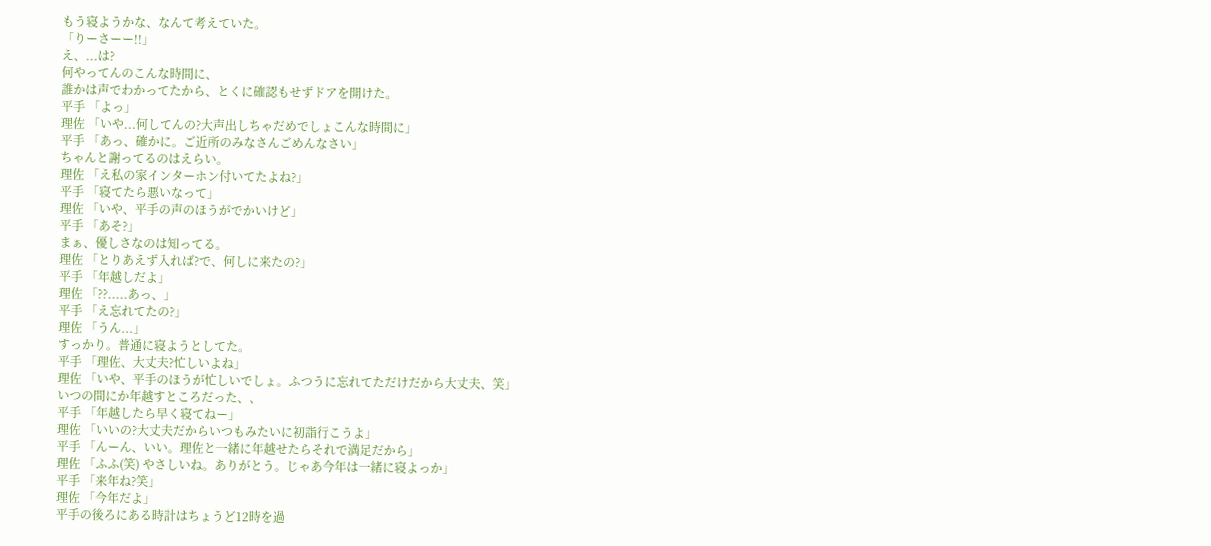もう寝ようかな、なんて考えていた。
「りーさーー!!」
え、...は?
何やってんのこんな時間に、
誰かは声でわかってたから、とくに確認もせずドアを開けた。
平手 「よっ」
理佐 「いや...何してんの?大声出しちゃだめでしょこんな時間に」
平手 「あっ、確かに。ご近所のみなさんごめんなさい」
ちゃんと謝ってるのはえらい。
理佐 「え私の家インターホン付いてたよね?」
平手 「寝てたら悪いなって」
理佐 「いや、平手の声のほうがでかいけど」
平手 「あそ?」
まぁ、優しさなのは知ってる。
理佐 「とりあえず入れば?で、何しに来たの?」
平手 「年越しだよ」
理佐 「??.....あっ、」
平手 「え忘れてたの?」
理佐 「うん...」
すっかり。普通に寝ようとしてた。
平手 「理佐、大丈夫?忙しいよね」
理佐 「いや、平手のほうが忙しいでしょ。ふつうに忘れてただけだから大丈夫、笑」
いつの間にか年越すところだった、、
平手 「年越したら早く寝てねー」
理佐 「いいの?大丈夫だからいつもみたいに初詣行こうよ」
平手 「んーん、いい。理佐と一緒に年越せたらそれで満足だから」
理佐 「ふふ(笑) やさしいね。ありがとう。じゃあ今年は一緒に寝よっか」
平手 「来年ね?笑」
理佐 「今年だよ」
平手の後ろにある時計はちょうど12時を過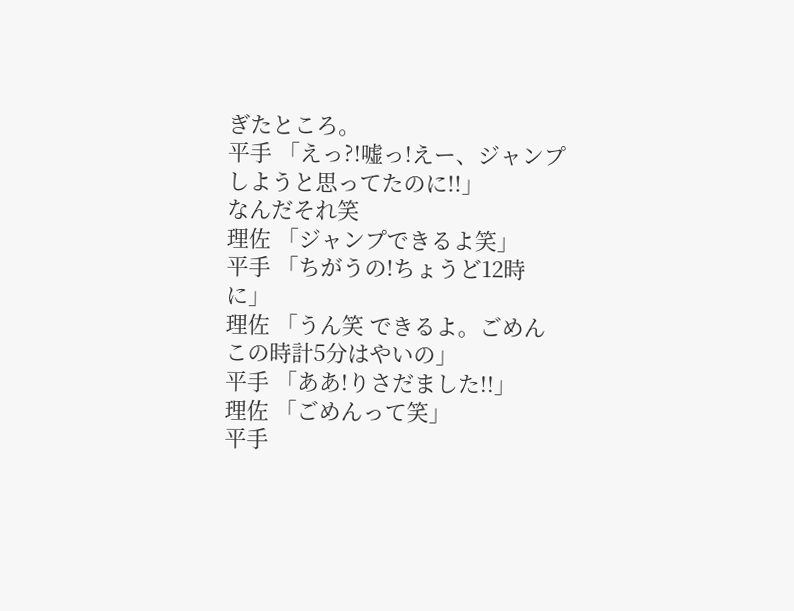ぎたところ。
平手 「えっ?!嘘っ!えー、ジャンプしようと思ってたのに!!」
なんだそれ笑
理佐 「ジャンプできるよ笑」
平手 「ちがうの!ちょうど12時に」
理佐 「うん笑 できるよ。ごめんこの時計5分はやいの」
平手 「ああ!りさだました!!」
理佐 「ごめんって笑」
平手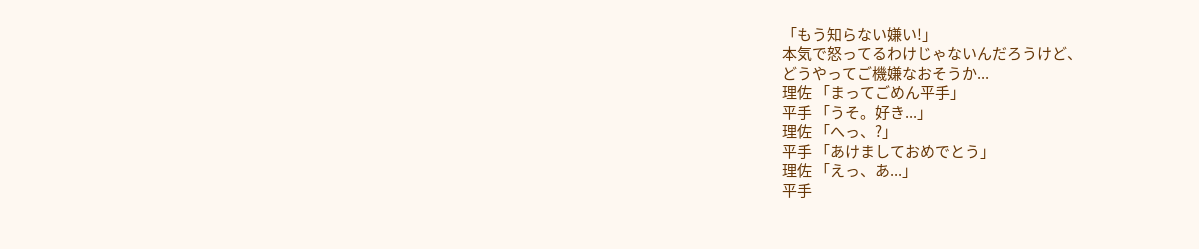「もう知らない嫌い!」
本気で怒ってるわけじゃないんだろうけど、
どうやってご機嫌なおそうか...
理佐 「まってごめん平手」
平手 「うそ。好き...」
理佐 「へっ、?」
平手 「あけましておめでとう」
理佐 「えっ、あ...」
平手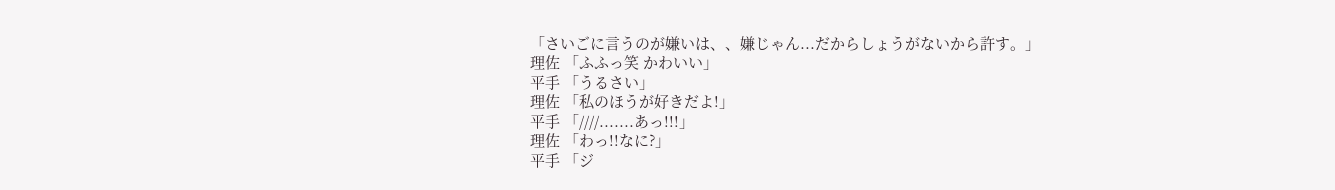「さいごに言うのが嫌いは、、嫌じゃん...だからしょうがないから許す。」
理佐 「ふふっ笑 かわいい」
平手 「うるさい」
理佐 「私のほうが好きだよ!」
平手 「////.......あっ!!!」
理佐 「わっ!!なに?」
平手 「ジ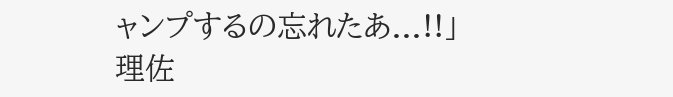ャンプするの忘れたあ...!!」
理佐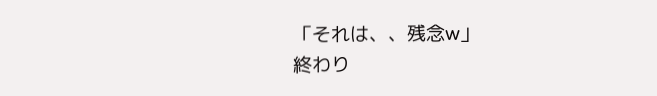「それは、、残念w」
終わり